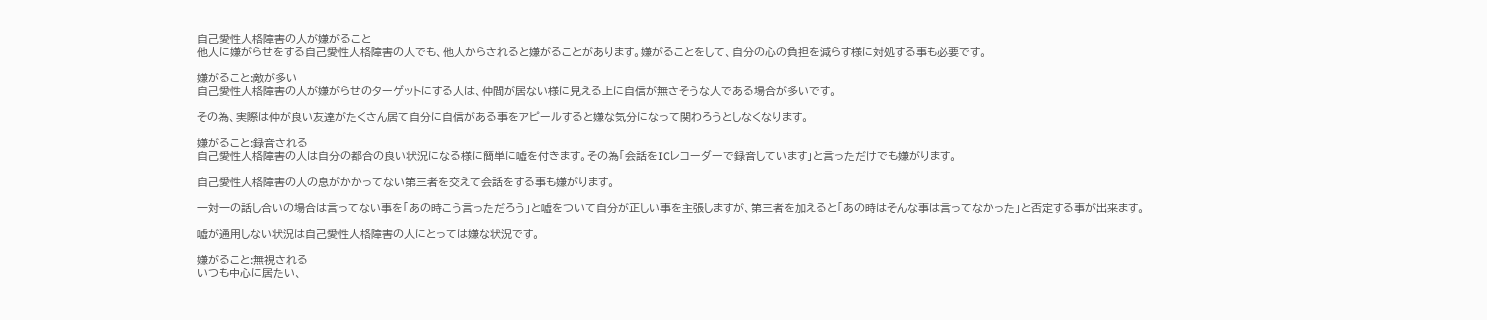自己愛性人格障害の人が嫌がること
他人に嫌がらせをする自己愛性人格障害の人でも、他人からされると嫌がることがあります。嫌がることをして、自分の心の負担を減らす様に対処する事も必要です。

嫌がること:敵が多い
自己愛性人格障害の人が嫌がらせのターゲットにする人は、仲間が居ない様に見える上に自信が無さそうな人である場合が多いです。

その為、実際は仲が良い友達がたくさん居て自分に自信がある事をアピールすると嫌な気分になって関わろうとしなくなります。

嫌がること:録音される
自己愛性人格障害の人は自分の都合の良い状況になる様に簡単に嘘を付きます。その為「会話をICレコーダーで録音しています」と言っただけでも嫌がります。

自己愛性人格障害の人の息がかかってない第三者を交えて会話をする事も嫌がります。

一対一の話し合いの場合は言ってない事を「あの時こう言っただろう」と嘘をついて自分が正しい事を主張しますが、第三者を加えると「あの時はそんな事は言ってなかった」と否定する事が出来ます。

嘘が通用しない状況は自己愛性人格障害の人にとっては嫌な状況です。

嫌がること:無視される
いつも中心に居たい、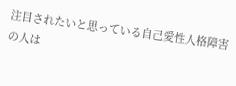注目されたいと思っている自己愛性人格障害の人は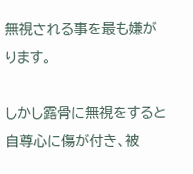無視される事を最も嫌がります。

しかし露骨に無視をすると自尊心に傷が付き、被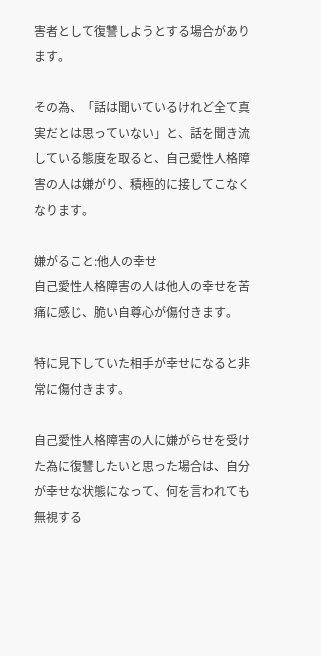害者として復讐しようとする場合があります。

その為、「話は聞いているけれど全て真実だとは思っていない」と、話を聞き流している態度を取ると、自己愛性人格障害の人は嫌がり、積極的に接してこなくなります。

嫌がること:他人の幸せ
自己愛性人格障害の人は他人の幸せを苦痛に感じ、脆い自尊心が傷付きます。

特に見下していた相手が幸せになると非常に傷付きます。

自己愛性人格障害の人に嫌がらせを受けた為に復讐したいと思った場合は、自分が幸せな状態になって、何を言われても無視する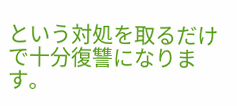という対処を取るだけで十分復讐になります。